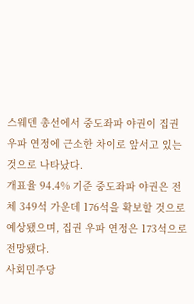스웨덴 총선에서 중도좌파 야권이 집권 우파 연정에 근소한 차이로 앞서고 있는 것으로 나타났다.
개표율 94.4% 기준 중도좌파 야권은 전체 349석 가운데 176석을 확보할 것으로 예상됐으며, 집권 우파 연정은 173석으로 전망됐다.
사회민주당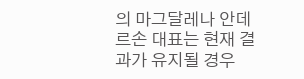의 마그달레나 안데르손 대표는 현재 결과가 유지될 경우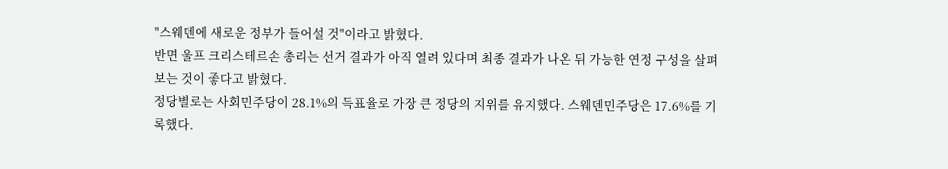"스웨덴에 새로운 정부가 들어설 것"이라고 밝혔다.
반면 울프 크리스테르손 총리는 선거 결과가 아직 열려 있다며 최종 결과가 나온 뒤 가능한 연정 구성을 살펴보는 것이 좋다고 밝혔다.
정당별로는 사회민주당이 28.1%의 득표율로 가장 큰 정당의 지위를 유지했다. 스웨덴민주당은 17.6%를 기록했다.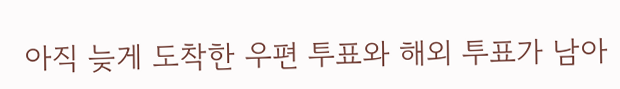아직 늦게 도착한 우편 투표와 해외 투표가 남아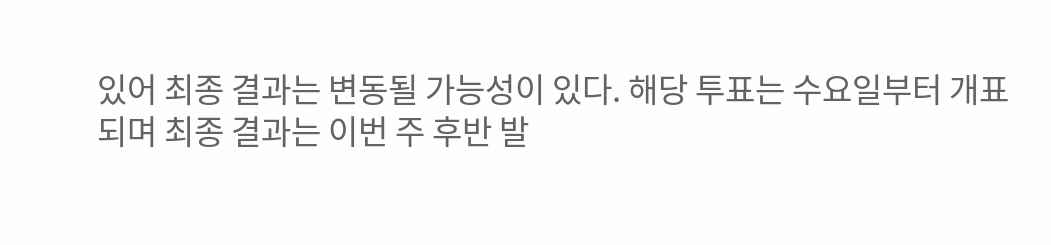있어 최종 결과는 변동될 가능성이 있다. 해당 투표는 수요일부터 개표되며 최종 결과는 이번 주 후반 발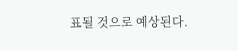표될 것으로 예상된다.